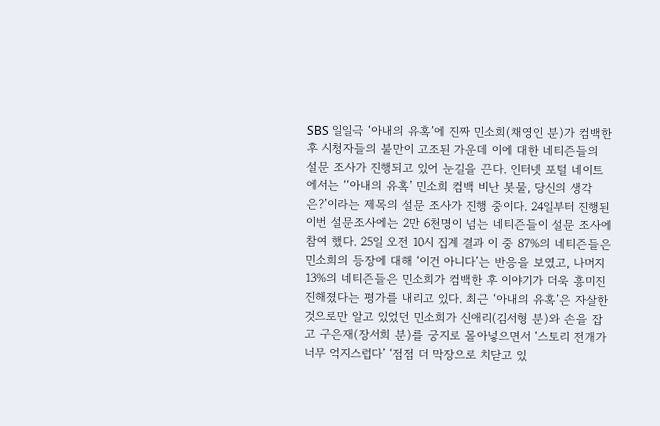SBS 일일극 ‘아내의 유혹’에 진짜 민소희(채영인 분)가 컴백한 후 시청자들의 불만이 고조된 가운데 이에 대한 네티즌들의 설문 조사가 진행되고 있어 눈길을 끈다. 인터넷 포털 네이트에서는 ‘‘아내의 유혹’ 민소희 컴백 비난 봇물, 당신의 생각은?’이라는 제목의 설문 조사가 진행 중이다. 24일부터 진행된 이번 설문조사에는 2만 6천명이 넘는 네티즌들이 설문 조사에 참여 했다. 25일 오전 10시 집계 결과 이 중 87%의 네티즌들은 민소희의 등장에 대해 ‘이건 아니다’는 반응을 보였고, 나머지 13%의 네티즌들은 민소희가 컴백한 후 이야기가 더욱 흥미진진해졌다는 평가를 내리고 있다. 최근 ‘아내의 유혹’은 자살한 것으로만 알고 있었던 민소희가 신애리(김서형 분)와 손을 잡고 구은재(장서희 분)를 궁지로 몰아넣으면서 ‘스토리 전개가 너무 억지스럽다’ ‘점점 더 막장으로 치닫고 있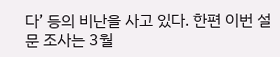다’ 등의 비난을 사고 있다. 한편 이번 설문 조사는 3월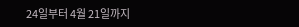24일부터 4월 21일까지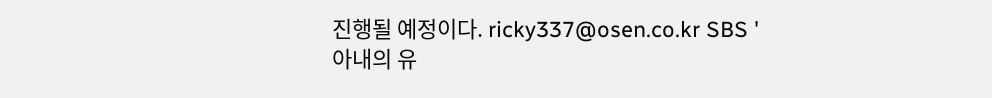진행될 예정이다. ricky337@osen.co.kr SBS '아내의 유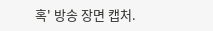혹' 방송 장면 캡처.